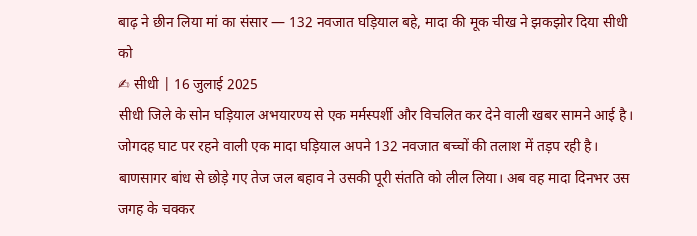बाढ़ ने छीन लिया मां का संसार — 132 नवजात घड़ियाल बहे, मादा की मूक चीख ने झकझोर दिया सीधी को
✍ सीधी | 16 जुलाई 2025
सीधी जिले के सोन घड़ियाल अभयारण्य से एक मर्मस्पर्शी और विचलित कर देने वाली खबर सामने आई है। जोगदह घाट पर रहने वाली एक मादा घड़ियाल अपने 132 नवजात बच्चों की तलाश में तड़प रही है। बाणसागर बांध से छोड़े गए तेज जल बहाव ने उसकी पूरी संतति को लील लिया। अब वह मादा दिनभर उस जगह के चक्कर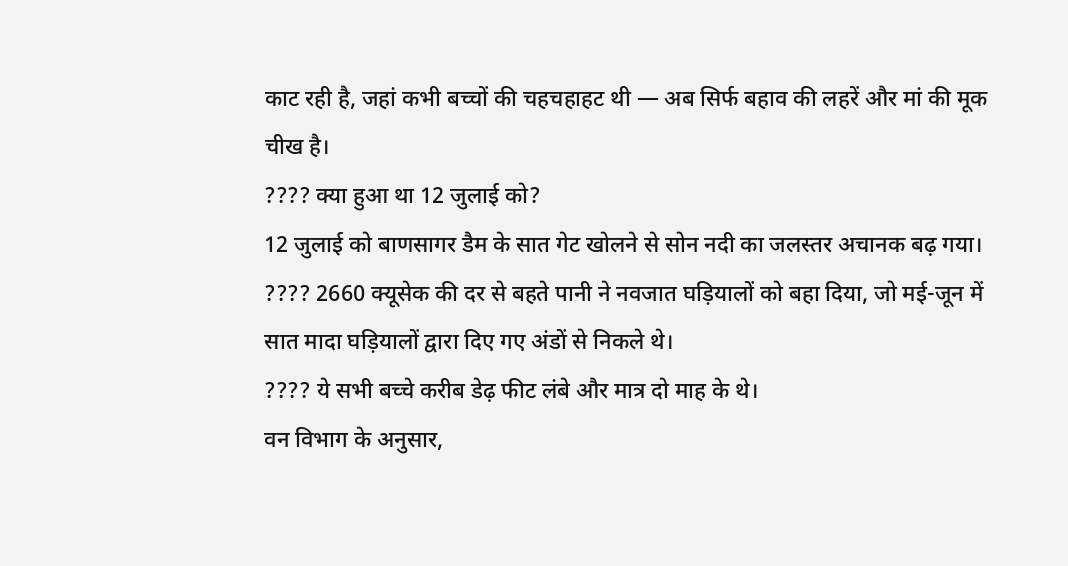काट रही है, जहां कभी बच्चों की चहचहाहट थी — अब सिर्फ बहाव की लहरें और मां की मूक चीख है।
???? क्या हुआ था 12 जुलाई को?
12 जुलाई को बाणसागर डैम के सात गेट खोलने से सोन नदी का जलस्तर अचानक बढ़ गया।
???? 2660 क्यूसेक की दर से बहते पानी ने नवजात घड़ियालों को बहा दिया, जो मई-जून में सात मादा घड़ियालों द्वारा दिए गए अंडों से निकले थे।
???? ये सभी बच्चे करीब डेढ़ फीट लंबे और मात्र दो माह के थे।
वन विभाग के अनुसार,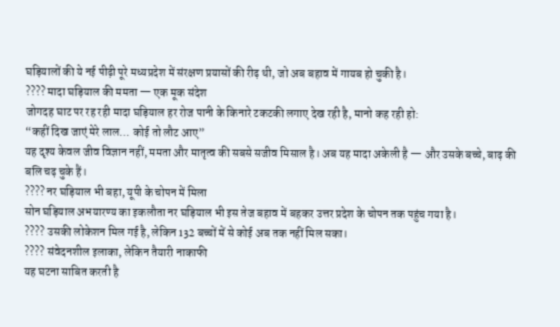घड़ियालों की ये नई पीढ़ी पूरे मध्यप्रदेश में संरक्षण प्रयासों की रीढ़ थी, जो अब बहाव में गायब हो चुकी है।
???? मादा घड़ियाल की ममता — एक मूक संदेश
जोगदह घाट पर रह रही मादा घड़ियाल हर रोज पानी के किनारे टकटकी लगाए देख रही है, मानो कह रही हो:
“कहीं दिख जाएं मेरे लाल… कोई तो लौट आए”
यह दृश्य केवल जीव विज्ञान नहीं, ममता और मातृत्व की सबसे सजीव मिसाल है। अब यह मादा अकेली है — और उसके बच्चे, बाढ़ की बलि चढ़ चुके हैं।
???? नर घड़ियाल भी बहा, यूपी के चोपन में मिला
सोन घड़ियाल अभयारण्य का इकलौता नर घड़ियाल भी इस तेज बहाव में बहकर उत्तर प्रदेश के चोपन तक पहुंच गया है।
???? उसकी लोकेशन मिल गई है, लेकिन 132 बच्चों में से कोई अब तक नहीं मिल सका।
???? संवेदनशील इलाका, लेकिन तैयारी नाकाफी
यह घटना साबित करती है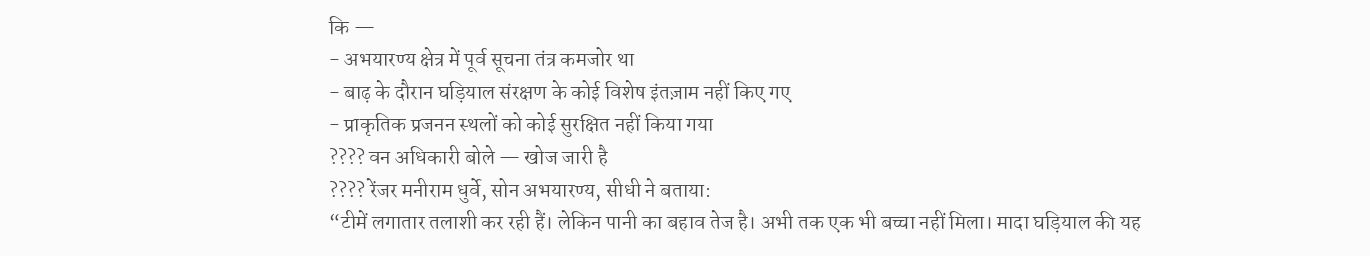कि —
- अभयारण्य क्षेत्र में पूर्व सूचना तंत्र कमजोर था
- बाढ़ के दौरान घड़ियाल संरक्षण के कोई विशेष इंतज़ाम नहीं किए गए
- प्राकृतिक प्रजनन स्थलों को कोई सुरक्षित नहीं किया गया
???? वन अधिकारी बोले — खोज जारी है
???? रेंजर मनीराम धुर्वे, सोन अभयारण्य, सीधी ने बताया:
“टीमें लगातार तलाशी कर रही हैं। लेकिन पानी का बहाव तेज है। अभी तक एक भी बच्चा नहीं मिला। मादा घड़ियाल की यह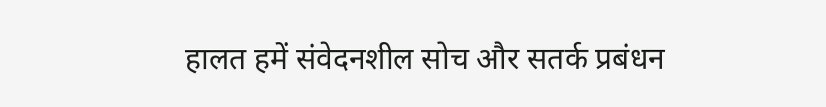हालत हमें संवेदनशील सोच और सतर्क प्रबंधन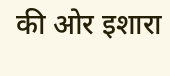की ओर इशारा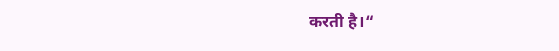करती है।“